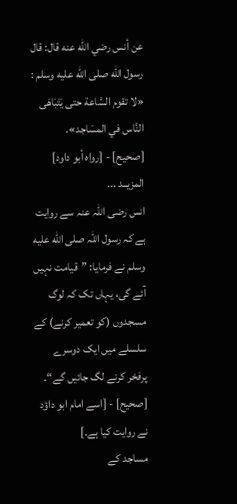عن أنس رضي الله عنه قال: قال رسول الله صلى الله عليه وسلم : «لا تقوم السَّاعة حتى يَتَبَاهَى النَّاس في المسَاجد».
[صحيح] - [رواه أبو داود]
المزيــد ...
انس رضی اللہ عنہ سے روایت ہے کہ رسول اللہ صلى الله عليه وسلم نے فرمایا: ”قیامت نہیں آئے گی، یہاں تک کہ لوگ مسجدوں (کو تعمیر کرنے) کے سلسلے میں ایک دوسرے پرفخر کرنے لگ جائیں گے“۔
[صحیح] - [اسے امام ابو داؤد نے روایت کیا ہے۔]
مساجد کے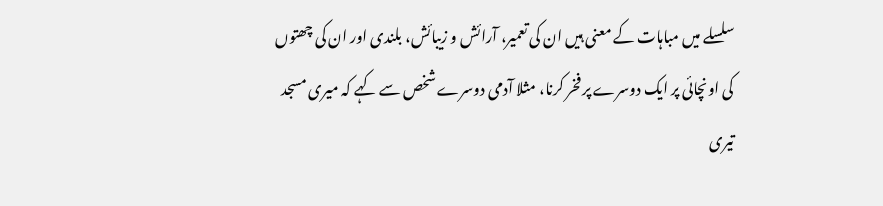سلسلے میں مباہات کے معنی ہیں ان کی تعمیر، آرائش و زیبائش، بلندی اور ان کی چھتوں کی اونچائی پر ایک دوسرے پر فخر کرنا، مثلا آدمی دوسرے شخص سے کہے کہ میری مسجد تیری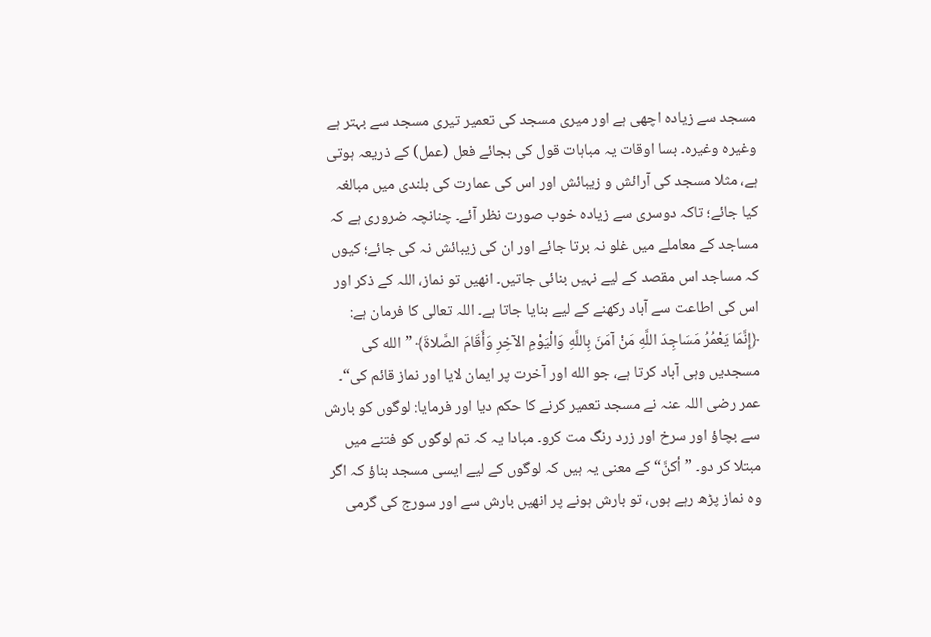مسجد سے زیادہ اچھی ہے اور میری مسجد کی تعمیر تیری مسجد سے بہتر ہے وغیرہ وغیرہ۔ بسا اوقات یہ مباہات قول کی بجائے فعل (عمل) کے ذریعہ ہوتی ہے، مثلا مسجد کی آرائش و زیبائش اور اس کی عمارت کی بلندی میں مبالغہ کیا جائے؛ تاکہ دوسری سے زیادہ خوب صورت نظر آئے۔ چنانچہ ضروری ہے کہ مساجد کے معاملے میں غلو نہ برتا جائے اور ان کی زیبائش نہ کی جائے؛ کیوں کہ مساجد اس مقصد کے لیے نہیں بنائی جاتیں۔ انھیں تو نماز، اللہ کے ذکر اور اس کی اطاعت سے آباد رکھنے کے لیے بنایا جاتا ہے۔ اللہ تعالی کا فرمان ہے: ﴿إِنَّمَا يَعْمُرُ مَسَاجِدَ اللَّهِ مَنْ آمَنَ بِاللَّهِ وَالْيَوْمِ الآخِرِ وَأَقَامَ الصَّلاةَ﴾ ”الله کی مسجدیں وہی آباد کرتا ہے، جو الله اور آخرت پر ایمان لایا اور نماز قائم کی“۔ عمر رضی اللہ عنہ نے مسجد تعمیر کرنے کا حکم دیا اور فرمایا: لوگوں کو بارش سے بچاؤ اور سرخ اور زرد رنگ مت کرو۔ مبادا یہ کہ تم لوگوں کو فتنے میں مبتلا کر دو۔ ”أكنَّ“ کے معنی یہ ہیں کہ لوگوں کے لیے ایسی مسجد بناؤ کہ اگر وہ نماز پڑھ رہے ہوں، تو بارش ہونے پر انھیں بارش سے اور سورج کی گرمی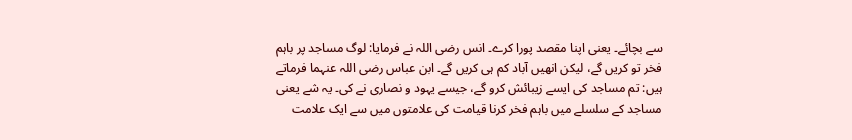سے بچائے۔ یعنی اپنا مقصد پورا کرے۔ انس رضی اللہ نے فرمایا: لوگ مساجد پر باہم فخر تو کریں گے، لیکن انھیں آباد کم ہی کریں گے۔ ابن عباس رضی اللہ عنہما فرماتے ہیں: تم مساجد کی ایسے زیبائش کرو گے، جیسے یہود و نصاری نے کی۔ یہ شے یعنی مساجد کے سلسلے میں باہم فخر کرنا قیامت کی علامتوں میں سے ایک علامت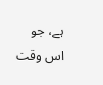ہے، جو اس وقت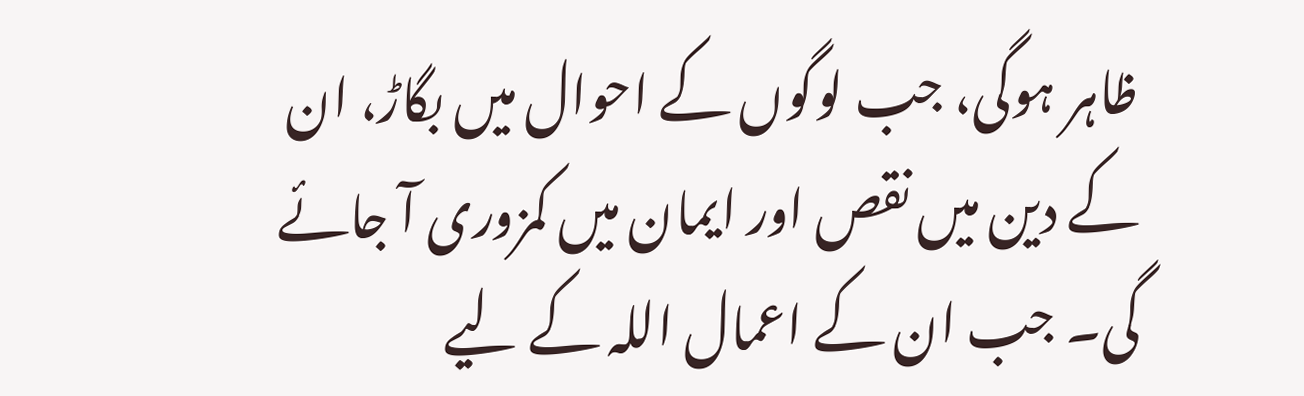ظاہر ہوگی، جب لوگوں کے احوال میں بگاڑ، ان کے دین میں نقص اور ایمان میں کمزوری آ جائے گی۔ جب ان کے اعمال اللہ کے لیے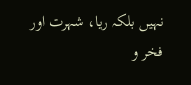نہیں بلکہ ریا، شہرت اور فخر و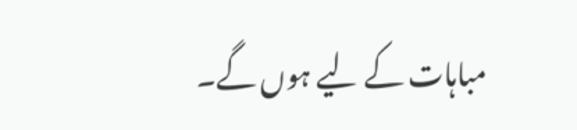مباہات کے لیے ہوں گے۔